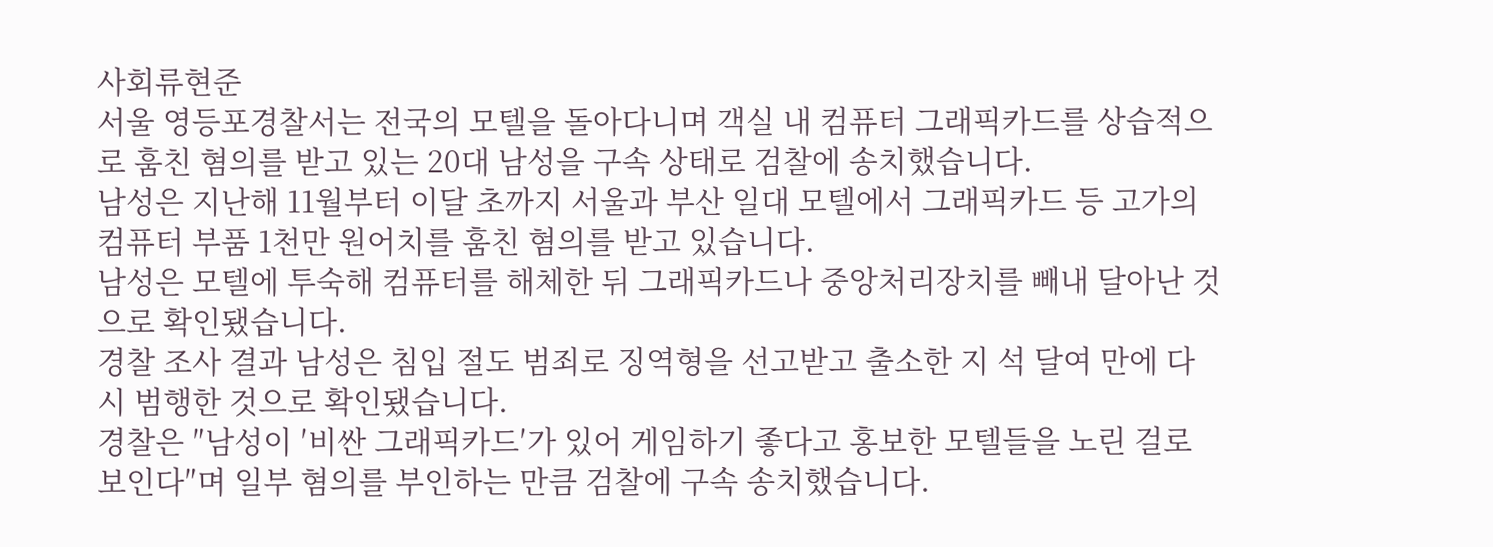사회류현준
서울 영등포경찰서는 전국의 모텔을 돌아다니며 객실 내 컴퓨터 그래픽카드를 상습적으로 훔친 혐의를 받고 있는 20대 남성을 구속 상태로 검찰에 송치했습니다.
남성은 지난해 11월부터 이달 초까지 서울과 부산 일대 모텔에서 그래픽카드 등 고가의 컴퓨터 부품 1천만 원어치를 훔친 혐의를 받고 있습니다.
남성은 모텔에 투숙해 컴퓨터를 해체한 뒤 그래픽카드나 중앙처리장치를 빼내 달아난 것으로 확인됐습니다.
경찰 조사 결과 남성은 침입 절도 범죄로 징역형을 선고받고 출소한 지 석 달여 만에 다시 범행한 것으로 확인됐습니다.
경찰은 ″남성이 ′비싼 그래픽카드′가 있어 게임하기 좋다고 홍보한 모텔들을 노린 걸로 보인다″며 일부 혐의를 부인하는 만큼 검찰에 구속 송치했습니다.